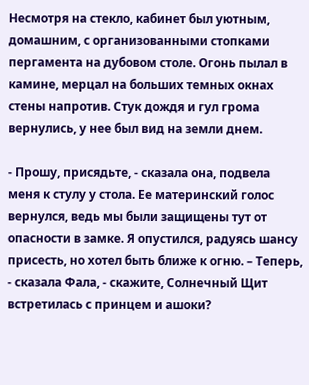Несмотря на стекло, кабинет был уютным, домашним, с организованными стопками пергамента на дубовом столе. Огонь пылал в камине, мерцал на больших темных окнах стены напротив. Стук дождя и гул грома вернулись, у нее был вид на земли днем.

- Прошу, присядьте, - сказала она, подвела меня к стулу у стола. Ее материнский голос вернулся, ведь мы были защищены тут от опасности в замке. Я опустился, радуясь шансу присесть, но хотел быть ближе к огню. – Теперь, - сказала Фала, - скажите, Солнечный Щит встретилась с принцем и ашоки?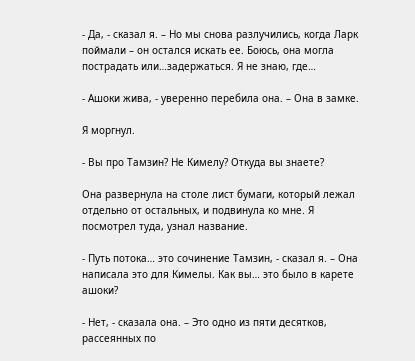- Да, - сказал я. – Но мы снова разлучились, когда Ларк поймали – он остался искать ее. Боюсь, она могла пострадать или…задержаться. Я не знаю, где…

- Ашоки жива, - уверенно перебила она. – Она в замке.

Я моргнул.

- Вы про Тамзин? Не Кимелу? Откуда вы знаете?

Она развернула на столе лист бумаги, который лежал отдельно от остальных, и подвинула ко мне. Я посмотрел туда, узнал название.

- Путь потока… это сочинение Тамзин, - сказал я. – Она написала это для Кимелы. Как вы… это было в карете ашоки?

- Нет, - сказала она. – Это одно из пяти десятков, рассеянных по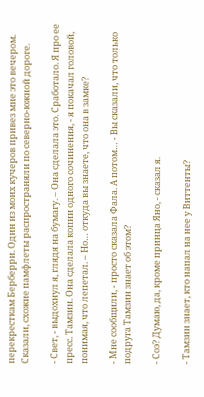перекресткам Берберри. Один из моих кучеров привез мне это вечером. Сказали, схожие памфлеты распространяли по северно-южной дороге.

- Свет, - выдохнул я, глядя на бумагу. – Она сделала это. Сработало. Я про ее пресс. Тамзин. Она сделала копии одного сочинения, - я покачал головой, понимая, что лепетал. – Но… откуда вы знаете, что она в замке?

- Мне сообщили, - просто сказала Фала. А потом… - Вы сказали, что только подруга Тамзин знает об этом?

- Соэ? Думаю, да, кроме принца Яно, - сказал я.

- Тамзин знает, кто напал на нее у Виттенты?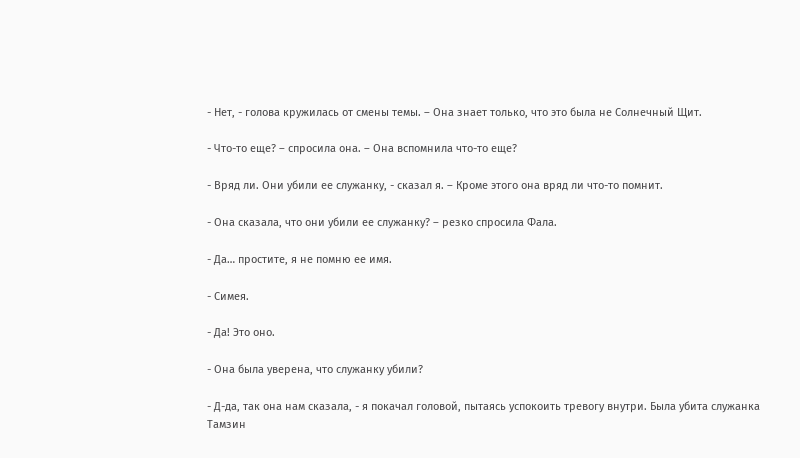- Нет, - голова кружилась от смены темы. – Она знает только, что это была не Солнечный Щит.

- Что-то еще? – спросила она. – Она вспомнила что-то еще?

- Вряд ли. Они убили ее служанку, - сказал я. – Кроме этого она вряд ли что-то помнит.

- Она сказала, что они убили ее служанку? – резко спросила Фала.

- Да… простите, я не помню ее имя.

- Симея.

- Да! Это оно.

- Она была уверена, что служанку убили?

- Д-да, так она нам сказала, - я покачал головой, пытаясь успокоить тревогу внутри. Была убита служанка Тамзин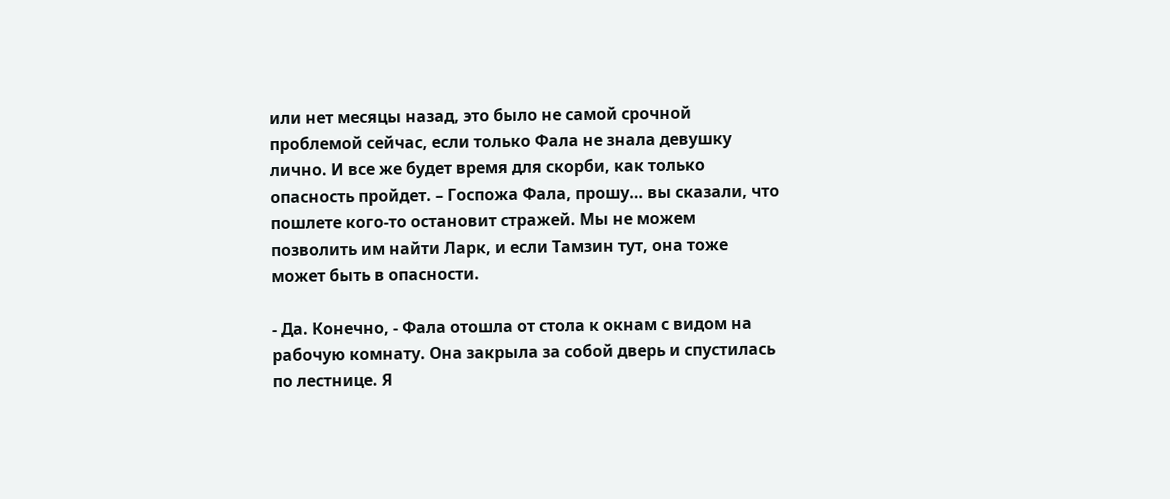или нет месяцы назад, это было не самой срочной проблемой сейчас, если только Фала не знала девушку лично. И все же будет время для скорби, как только опасность пройдет. – Госпожа Фала, прошу… вы сказали, что пошлете кого-то остановит стражей. Мы не можем позволить им найти Ларк, и если Тамзин тут, она тоже может быть в опасности.

- Да. Конечно, - Фала отошла от стола к окнам с видом на рабочую комнату. Она закрыла за собой дверь и спустилась по лестнице. Я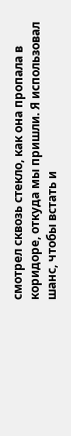смотрел сквозь стекло, как она пропала в коридоре, откуда мы пришли. Я использовал шанс, чтобы встать и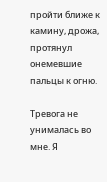пройти ближе к камину, дрожа, протянул онемевшие пальцы к огню.

Тревога не унималась во мне. Я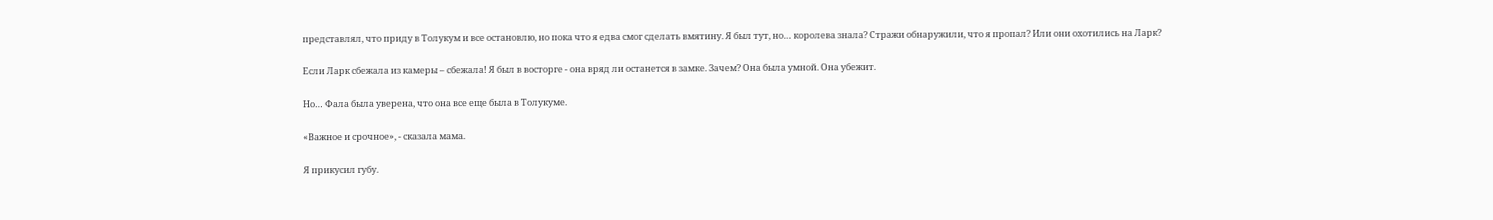представлял, что приду в Толукум и все остановлю, но пока что я едва смог сделать вмятину. Я был тут, но… королева знала? Стражи обнаружили, что я пропал? Или они охотились на Ларк?

Если Ларк сбежала из камеры – сбежала! Я был в восторге - она вряд ли останется в замке. Зачем? Она была умной. Она убежит.

Но… Фала была уверена, что она все еще была в Толукуме.

«Важное и срочное», - сказала мама.

Я прикусил губу.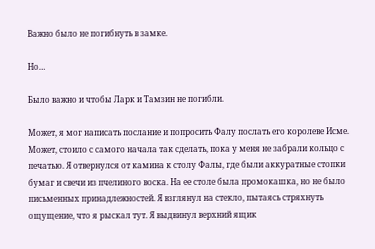Важно было не погибнуть в замке.

Но…

Было важно и чтобы Ларк и Тамзин не погибли.

Может, я мог написать послание и попросить Фалу послать его королеве Исме. Может, стоило с самого начала так сделать, пока у меня не забрали кольцо с печатью. Я отвернулся от камина к столу Фалы, где были аккуратные стопки бумаг и свечи из пчелиного воска. На ее столе была промокашка, но не было письменных принадлежностей. Я взглянул на стекло, пытаясь стряхнуть ощущение, что я рыскал тут. Я выдвинул верхний ящик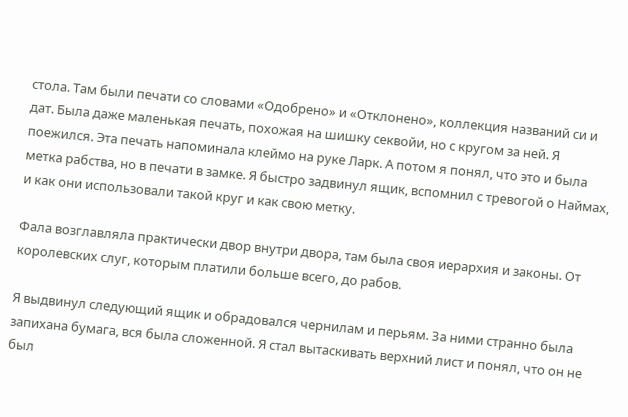стола. Там были печати со словами «Одобрено» и «Отклонено», коллекция названий си и дат. Была даже маленькая печать, похожая на шишку секвойи, но с кругом за ней. Я поежился. Эта печать напоминала клеймо на руке Ларк. А потом я понял, что это и была метка рабства, но в печати в замке. Я быстро задвинул ящик, вспомнил с тревогой о Наймах, и как они использовали такой круг и как свою метку.

Фала возглавляла практически двор внутри двора, там была своя иерархия и законы. От королевских слуг, которым платили больше всего, до рабов.

Я выдвинул следующий ящик и обрадовался чернилам и перьям. За ними странно была запихана бумага, вся была сложенной. Я стал вытаскивать верхний лист и понял, что он не был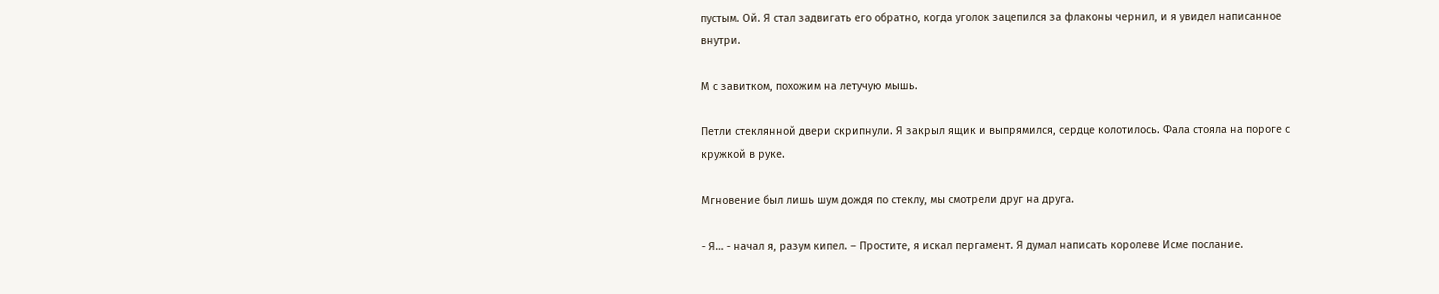пустым. Ой. Я стал задвигать его обратно, когда уголок зацепился за флаконы чернил, и я увидел написанное внутри.

М с завитком, похожим на летучую мышь.

Петли стеклянной двери скрипнули. Я закрыл ящик и выпрямился, сердце колотилось. Фала стояла на пороге с кружкой в руке.

Мгновение был лишь шум дождя по стеклу, мы смотрели друг на друга.

- Я… - начал я, разум кипел. – Простите, я искал пергамент. Я думал написать королеве Исме послание.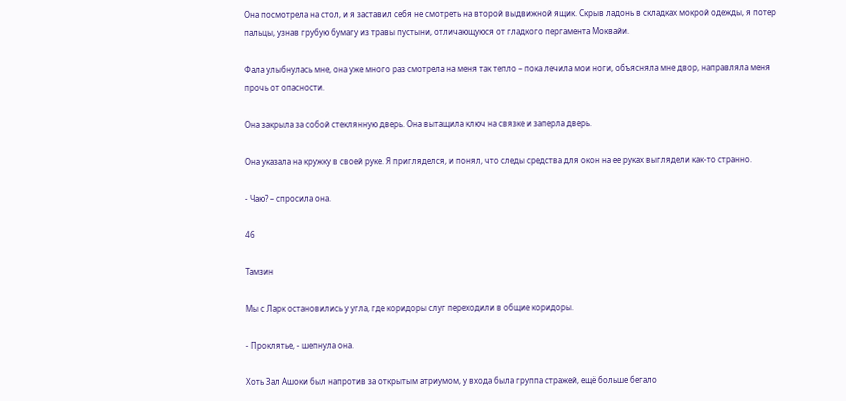Она посмотрела на стол, и я заставил себя не смотреть на второй выдвижной ящик. Скрыв ладонь в складках мокрой одежды, я потер пальцы, узнав грубую бумагу из травы пустыни, отличающуюся от гладкого пергамента Моквайи.

Фала улыбнулась мне, она уже много раз смотрела на меня так тепло – пока лечила мои ноги, объясняла мне двор, направляла меня прочь от опасности.

Она закрыла за собой стеклянную дверь. Она вытащила ключ на связке и заперла дверь.

Она указала на кружку в своей руке. Я пригляделся, и понял, что следы средства для окон на ее руках выглядели как-то странно.

- Чаю? – спросила она.

46

Тамзин

Мы с Ларк остановились у угла, где коридоры слуг переходили в общие коридоры.

- Проклятье, - шепнула она.

Хоть Зал Ашоки был напротив за открытым атриумом, у входа была группа стражей, ещё больше бегало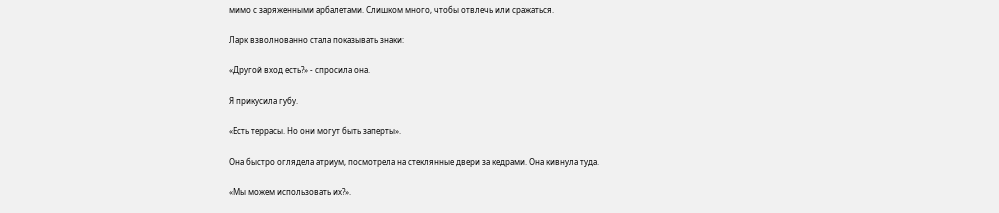мимо с заряженными арбалетами. Слишком много, чтобы отвлечь или сражаться.

Ларк взволнованно стала показывать знаки:

«Другой вход есть?» - спросила она.

Я прикусила губу.

«Есть террасы. Но они могут быть заперты».

Она быстро оглядела атриум, посмотрела на стеклянные двери за кедрами. Она кивнула туда.

«Мы можем использовать их?».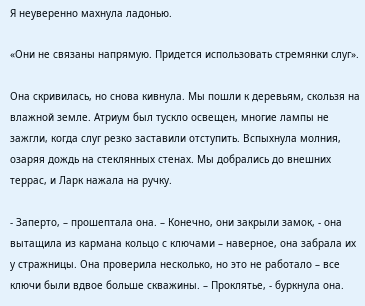Я неуверенно махнула ладонью.

«Они не связаны напрямую. Придется использовать стремянки слуг».

Она скривилась, но снова кивнула. Мы пошли к деревьям, скользя на влажной земле. Атриум был тускло освещен, многие лампы не зажгли, когда слуг резко заставили отступить. Вспыхнула молния, озаряя дождь на стеклянных стенах. Мы добрались до внешних террас, и Ларк нажала на ручку.

- Заперто, – прошептала она. – Конечно, они закрыли замок, - она вытащила из кармана кольцо с ключами – наверное, она забрала их у стражницы. Она проверила несколько, но это не работало – все ключи были вдвое больше скважины. – Проклятье, - буркнула она.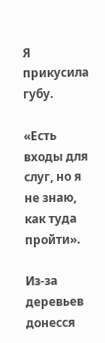Я прикусила губу.

«Есть входы для слуг, но я не знаю, как туда пройти».

Из-за деревьев донесся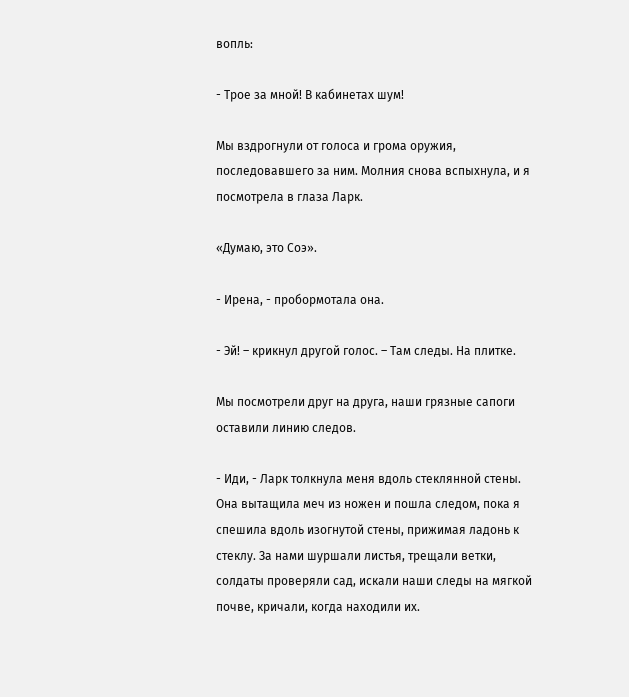вопль:

- Трое за мной! В кабинетах шум!

Мы вздрогнули от голоса и грома оружия, последовавшего за ним. Молния снова вспыхнула, и я посмотрела в глаза Ларк.

«Думаю, это Соэ».

- Ирена, - пробормотала она.

- Эй! – крикнул другой голос. – Там следы. На плитке.

Мы посмотрели друг на друга, наши грязные сапоги оставили линию следов.

- Иди, - Ларк толкнула меня вдоль стеклянной стены. Она вытащила меч из ножен и пошла следом, пока я спешила вдоль изогнутой стены, прижимая ладонь к стеклу. За нами шуршали листья, трещали ветки, солдаты проверяли сад, искали наши следы на мягкой почве, кричали, когда находили их.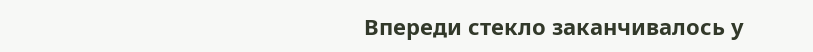Впереди стекло заканчивалось у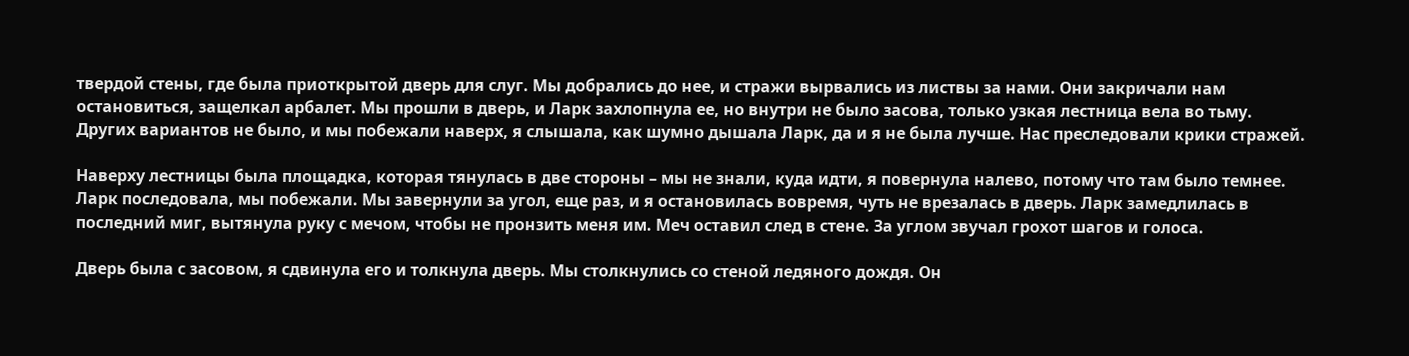твердой стены, где была приоткрытой дверь для слуг. Мы добрались до нее, и стражи вырвались из листвы за нами. Они закричали нам остановиться, защелкал арбалет. Мы прошли в дверь, и Ларк захлопнула ее, но внутри не было засова, только узкая лестница вела во тьму. Других вариантов не было, и мы побежали наверх, я слышала, как шумно дышала Ларк, да и я не была лучше. Нас преследовали крики стражей.

Наверху лестницы была площадка, которая тянулась в две стороны – мы не знали, куда идти, я повернула налево, потому что там было темнее. Ларк последовала, мы побежали. Мы завернули за угол, еще раз, и я остановилась вовремя, чуть не врезалась в дверь. Ларк замедлилась в последний миг, вытянула руку с мечом, чтобы не пронзить меня им. Меч оставил след в стене. За углом звучал грохот шагов и голоса.

Дверь была с засовом, я сдвинула его и толкнула дверь. Мы столкнулись со стеной ледяного дождя. Он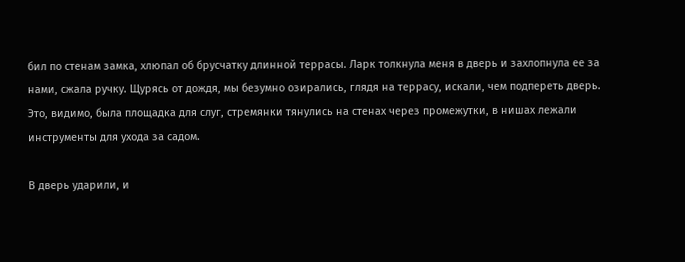бил по стенам замка, хлюпал об брусчатку длинной террасы. Ларк толкнула меня в дверь и захлопнула ее за нами, сжала ручку. Щурясь от дождя, мы безумно озирались, глядя на террасу, искали, чем подпереть дверь. Это, видимо, была площадка для слуг, стремянки тянулись на стенах через промежутки, в нишах лежали инструменты для ухода за садом.

В дверь ударили, и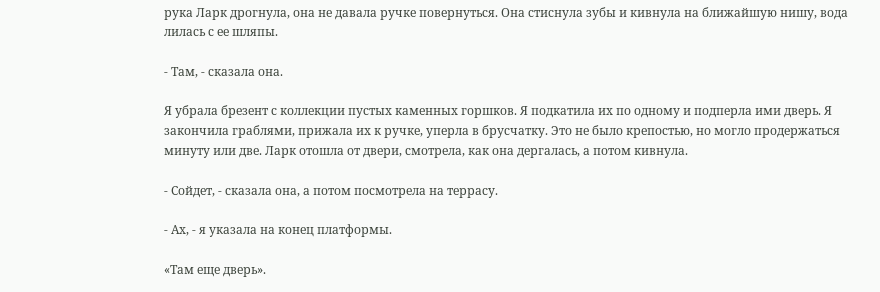рука Ларк дрогнула, она не давала ручке повернуться. Она стиснула зубы и кивнула на ближайшую нишу, вода лилась с ее шляпы.

- Там, - сказала она.

Я убрала брезент с коллекции пустых каменных горшков. Я подкатила их по одному и подперла ими дверь. Я закончила граблями, прижала их к ручке, уперла в брусчатку. Это не было крепостью, но могло продержаться минуту или две. Ларк отошла от двери, смотрела, как она дергалась, а потом кивнула.

- Сойдет, - сказала она, а потом посмотрела на террасу.

- Ах, - я указала на конец платформы.

«Там еще дверь».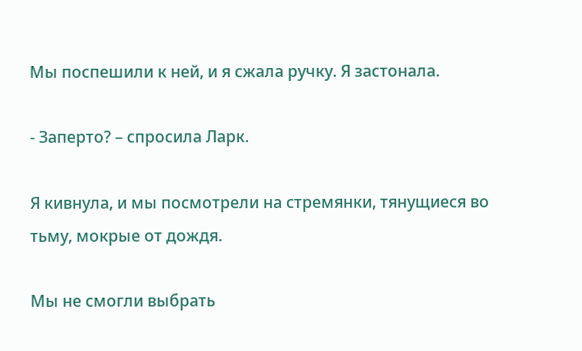Мы поспешили к ней, и я сжала ручку. Я застонала.

- Заперто? – спросила Ларк.

Я кивнула, и мы посмотрели на стремянки, тянущиеся во тьму, мокрые от дождя.

Мы не смогли выбрать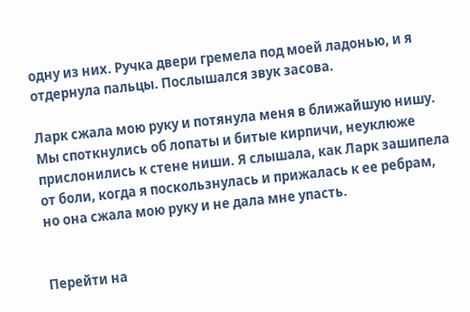одну из них. Ручка двери гремела под моей ладонью, и я отдернула пальцы. Послышался звук засова.

Ларк сжала мою руку и потянула меня в ближайшую нишу. Мы споткнулись об лопаты и битые кирпичи, неуклюже прислонились к стене ниши. Я слышала, как Ларк зашипела от боли, когда я поскользнулась и прижалась к ее ребрам, но она сжала мою руку и не дала мне упасть.


Перейти на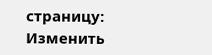страницу:
Изменить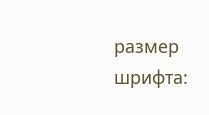размер шрифта: